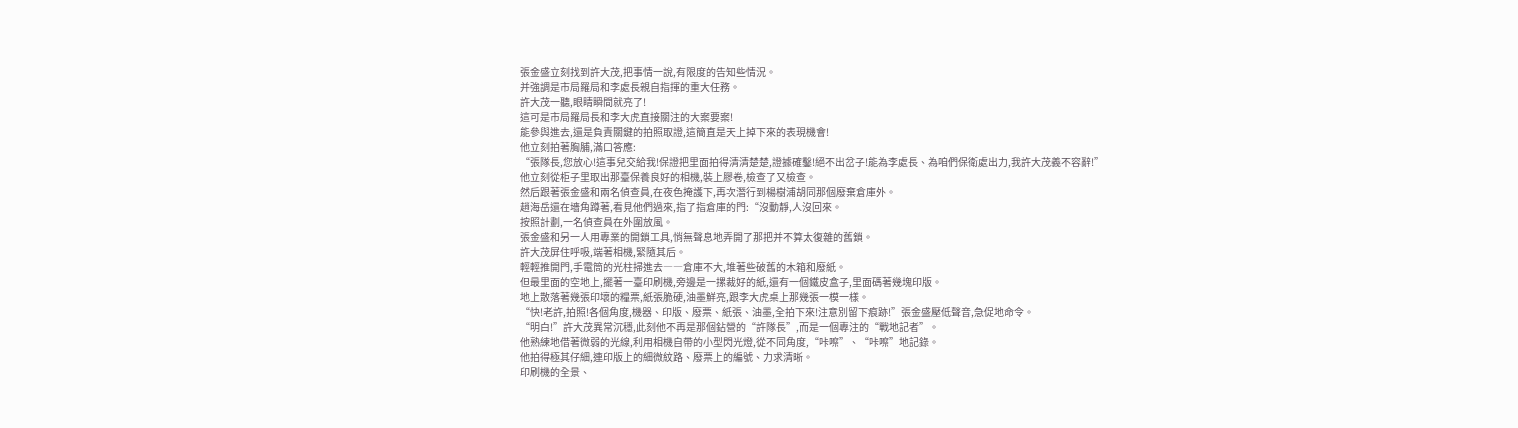張金盛立刻找到許大茂,把事情一說,有限度的告知些情況。
并強調是市局羅局和李處長親自指揮的重大任務。
許大茂一聽,眼睛瞬間就亮了!
這可是市局羅局長和李大虎直接關注的大案要案!
能參與進去,還是負責關鍵的拍照取證,這簡直是天上掉下來的表現機會!
他立刻拍著胸脯,滿口答應:
“張隊長,您放心!這事兒交給我!保證把里面拍得清清楚楚,證據確鑿!絕不出岔子!能為李處長、為咱們保衛處出力,我許大茂義不容辭!”
他立刻從柜子里取出那臺保養良好的相機,裝上膠卷,檢查了又檢查。
然后跟著張金盛和兩名偵查員,在夜色掩護下,再次潛行到楊樹浦胡同那個廢棄倉庫外。
趙海岳還在墻角蹲著,看見他們過來,指了指倉庫的門:“沒動靜,人沒回來。
按照計劃,一名偵查員在外圍放風。
張金盛和另一人用專業的開鎖工具,悄無聲息地弄開了那把并不算太復雜的舊鎖。
許大茂屏住呼吸,端著相機,緊隨其后。
輕輕推開門,手電筒的光柱掃進去――倉庫不大,堆著些破舊的木箱和廢紙。
但最里面的空地上,擺著一臺印刷機,旁邊是一摞裁好的紙,還有一個鐵皮盒子,里面碼著幾塊印版。
地上散落著幾張印壞的糧票,紙張脆硬,油墨鮮亮,跟李大虎桌上那幾張一模一樣。
“快!老許,拍照!各個角度,機器、印版、廢票、紙張、油墨,全拍下來!注意別留下痕跡!”張金盛壓低聲音,急促地命令。
“明白!”許大茂異常沉穩,此刻他不再是那個鉆營的“許隊長”,而是一個專注的“戰地記者”。
他熟練地借著微弱的光線,利用相機自帶的小型閃光燈,從不同角度,“咔嚓”、“咔嚓”地記錄。
他拍得極其仔細,連印版上的細微紋路、廢票上的編號、力求清晰。
印刷機的全景、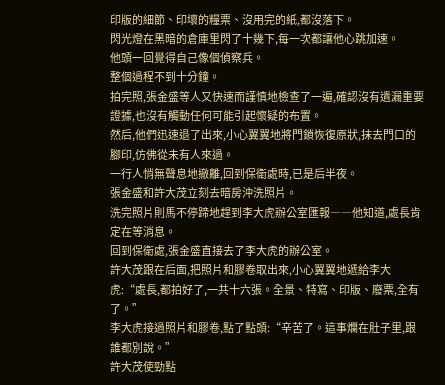印版的細節、印壞的糧票、沒用完的紙,都沒落下。
閃光燈在黑暗的倉庫里閃了十幾下,每一次都讓他心跳加速。
他頭一回覺得自己像個偵察兵。
整個過程不到十分鐘。
拍完照,張金盛等人又快速而謹慎地檢查了一遍,確認沒有遺漏重要證據,也沒有觸動任何可能引起懷疑的布置。
然后,他們迅速退了出來,小心翼翼地將門鎖恢復原狀,抹去門口的腳印,仿佛從未有人來過。
一行人悄無聲息地撤離,回到保衛處時,已是后半夜。
張金盛和許大茂立刻去暗房沖洗照片。
洗完照片則馬不停蹄地趕到李大虎辦公室匯報――他知道,處長肯定在等消息。
回到保衛處,張金盛直接去了李大虎的辦公室。
許大茂跟在后面,把照片和膠卷取出來,小心翼翼地遞給李大虎:“處長,都拍好了,一共十六張。全景、特寫、印版、廢票,全有了。”
李大虎接過照片和膠卷,點了點頭:“辛苦了。這事爛在肚子里,跟誰都別說。”
許大茂使勁點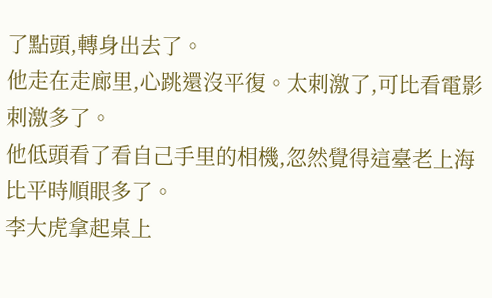了點頭,轉身出去了。
他走在走廊里,心跳還沒平復。太刺激了,可比看電影刺激多了。
他低頭看了看自己手里的相機,忽然覺得這臺老上海比平時順眼多了。
李大虎拿起桌上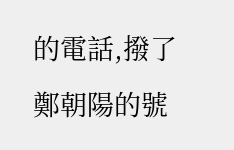的電話,撥了鄭朝陽的號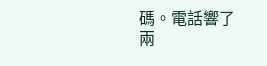碼。電話響了兩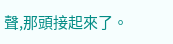聲,那頭接起來了。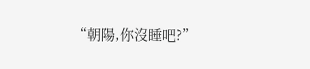“朝陽,你沒睡吧?”